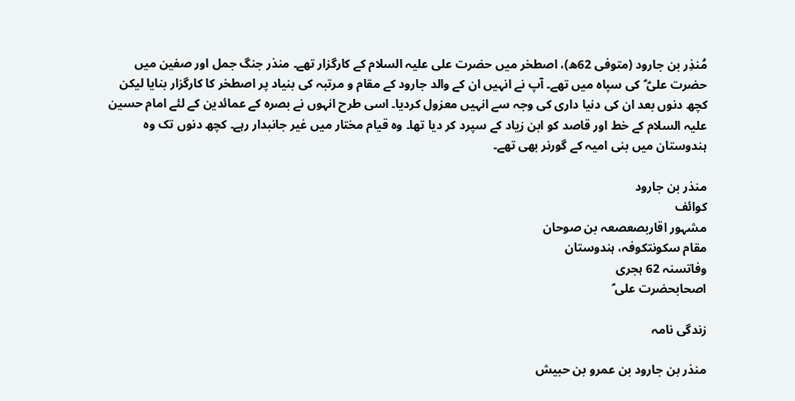مُنذِر بن جارود (متوفی 62ھ)، اصطخر میں حضرت علی علیہ السلام کے کارگزار تھے۔ منذر جنگ جمل اور صفین میں حضرت علیؑ ؑ کی سپاہ میں تھے۔ آپ نے انہیں ان کے والد جارود کے مقام و مرتبہ کی بنیاد پر اصطخر کا کارگزار بنایا لیکن کچھ دنوں بعد ان کی دنیا داری کی وجہ سے انہیں معزول کردیا۔ اسی طرح انہوں نے بصرہ کے عمائدین کے لئے امام حسین علیہ السلام کے خط اور قاصد کو ابن زیاد کے سپرد کر دیا تھا۔ وہ قیام مختار میں غیر جانبدار رہے۔ کچھ دنوں تک وہ ہندوستان میں بنی امیہ کے گورنر بھی تھے۔

منذر بن جارود
کوائف
مشہور اقاربصعصعہ بن صوحان
مقام سکونتکوفہ، ہندوستان
وفاتسنہ 62 ہجری
اصحابحضرت علی ؑ

زندگی نامہ

منذر بن جارود بن عمرو بن حبیش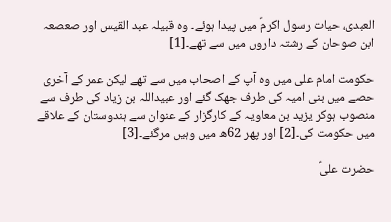العبدی، حیات رسول اکرمؐ میں پیدا ہوئے۔ وہ قبیلہ عبد القیس اور صعصعہ ابن صوحان کے رشتہ داروں میں سے تھے۔[1]

حکومت امام علی میں وہ آپ کے اصحاب میں سے تھے لیکن عمر کے آخری حصے میں بنی امیہ کی طرف جھک گئے اور عبیداللہ بن زیاد کی طرف سے منصوب ہوکر یزید بن معاویہ کے کارگزار کے عنوان سے ہندوستان کے علاقے میں حکومت کی۔[2] اور پھر 62ھ میں وہیں مرگئے۔[3]

حضرت علیؑ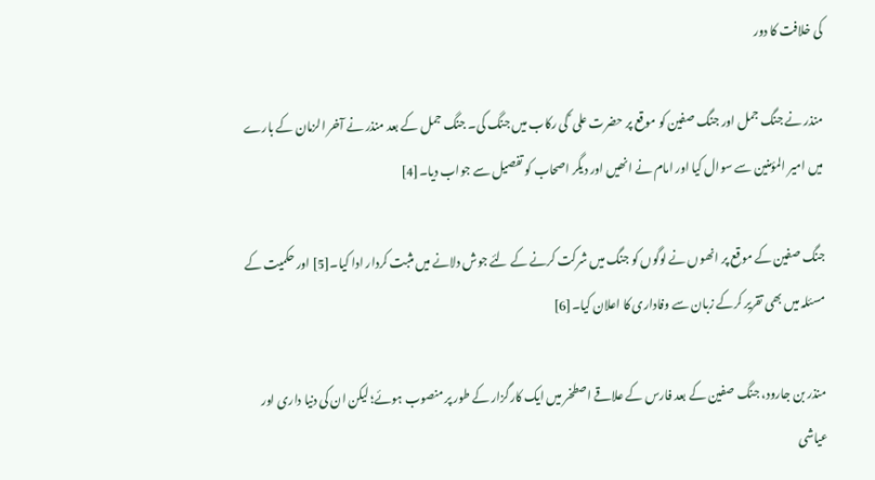کی خلافت کا دور

منذر نے جنگ جمل اور جنگ صفین کو موقع پر حضرت علی ؑ کی رکاب میں جنگ کی۔ جنگ جمل کے بعد منذر نے آخر الزمان کے بارے میں امیر المؤمنین سے سوال کیا اور امام نے انھیں اور دیگر اصحاب کو تفصیل سے جواب دیا۔[4]

جنگ صفین کے موقع پر انھوں نے لوگوں کو جنگ میں شرکت کرنے کے لئے جوش دلانے میں مثبت کردار ادا کیا۔[5] اور حکمیت کے مسئلہ میں بھی تقریر کرکے زبان سے وفاداری کا اعلان کیا۔[6]

منذر بن جارود، جنگ صفین کے بعد فارس کے علاقے اصطخر میں ایک کارگزار کے طور پر منصوب ہوئے؛ لیکن ان کی دنیا داری اور عیاشی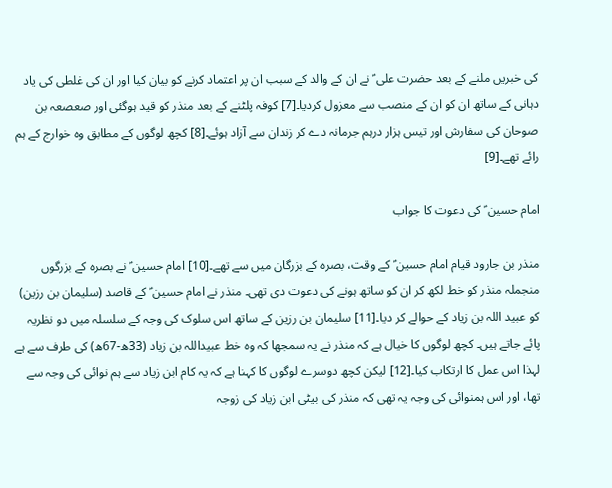کی خبریں ملنے کے بعد حضرت علی ؑ نے ان کے والد کے سبب ان پر اعتماد کرنے کو بیان کیا اور ان کی غلطی کی یاد دہانی کے ساتھ ان کو ان کے منصب سے معزول کردیا۔[7] کوفہ پلٹنے کے بعد منذر کو قید ہوگئی اور صعصعہ بن صوحان کی سفارش اور تیس ہزار درہم جرمانہ دے کر زندان سے آزاد ہوئے۔[8] کچھ لوگوں کے مطابق وہ خوارج کے ہم رائے تھے۔[9]

امام حسین ؑ کی دعوت کا جواب

منذر بن جارود قیام امام حسین ؑ کے وقت، بصرہ کے بزرگان میں سے تھے۔[10] امام حسین ؑ نے بصرہ کے بزرگوں منجملہ منذر کو خط لکھ کر ان کو ساتھ ہونے کی دعوت دی تھی۔ منذر نے امام حسین ؑ کے قاصد (سلیمان بن رزین) کو عبید اللہ بن زیاد کے حوالے کر دیا۔[11] سلیمان بن رزین کے ساتھ اس سلوک کی وجہ کے سلسلہ میں دو نظریہ پائے جاتے ہیں۔ کچھ لوگوں کا خیال ہے کہ منذر نے یہ سمجھا کہ وہ خط عبیداللہ بن زیاد (33ھ-67ھ) کی طرف سے ہے لہذا اس عمل کا ارتکاب کیا۔[12] لیکن کچھ دوسرے لوگوں کا کہنا ہے کہ یہ کام ابن زیاد سے ہم نوائی کی وجہ سے تھا، اور اس ہمنوائی کی وجہ یہ تھی کہ منذر کی بیٹی ابن زیاد کی زوجہ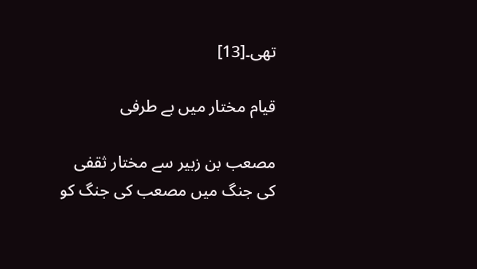تھی۔[13]

قیام مختار میں بے طرفی

مصعب بن زبیر سے مختار ثقفی کی جنگ میں مصعب کی جنگ کو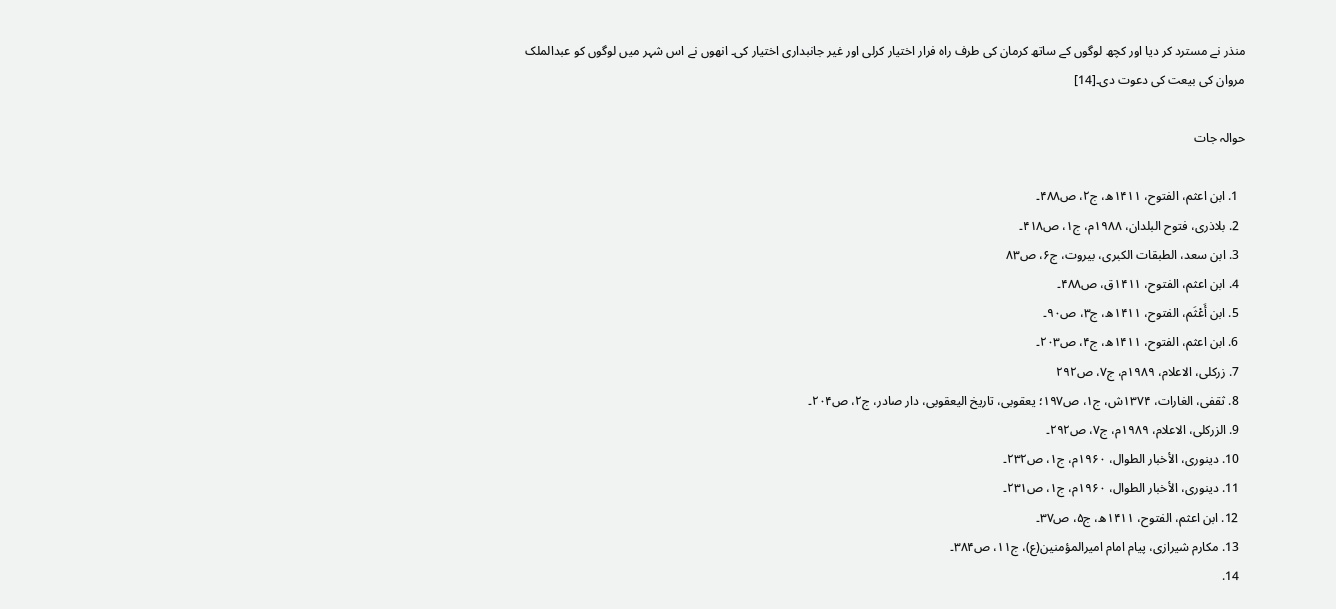منذر نے مسترد کر دیا اور کچھ لوگوں کے ساتھ کرمان کی طرف راہ فرار اختیار کرلی اور غیر جانبداری اختیار کی۔ انھوں نے اس شہر میں لوگوں کو عبدالملک مروان کی بیعت کی دعوت دی۔[14]

حوالہ جات

  1. ابن اعثم، الفتوح، ۱۴۱۱ھ، ج۲، ص۴۸۸۔
  2. بلاذری، فتوح البلدان، ۱۹۸۸م، ج۱، ص۴۱۸۔
  3. ابن سعد، الطبقات الكبری، بیروت، ج۶، ص۸۳
  4. ابن اعثم، الفتوح، ۱۴۱۱ق، ص۴۸۸۔
  5. ابن أَعْثَم، الفتوح، ۱۴۱۱ھ، ج۳، ص۹۰۔
  6. ابن اعثم، الفتوح، ۱۴۱۱ھ، ج۴، ص۲۰۳۔
  7. زرکلی، الاعلام، ۱۹۸۹م، ج۷، ص۲۹۲
  8. ثقفی، الغارات، ۱۳۷۴ش، ج۱، ص۱۹۷؛ یعقوبی، تاریخ الیعقوبی،‌ دار صادر، ج۲، ص۲۰۴۔
  9. الزرکلی، الاعلام، ۱۹۸۹م، ج۷، ص۲۹۲۔
  10. دینوری، الأخبار الطوال، ۱۹۶۰م، ج۱، ص۲۳۲۔
  11. دینوری، الأخبار الطوال، ۱۹۶۰م، ج۱، ص۲۳۱۔
  12. ابن اعثم، الفتوح، ۱۴۱۱ھ، ج۵، ص۳۷۔
  13. مکارم شیرازی، پیام امام امیرالمؤمنین(ع)، ج۱۱، ص۳۸۴۔
  14.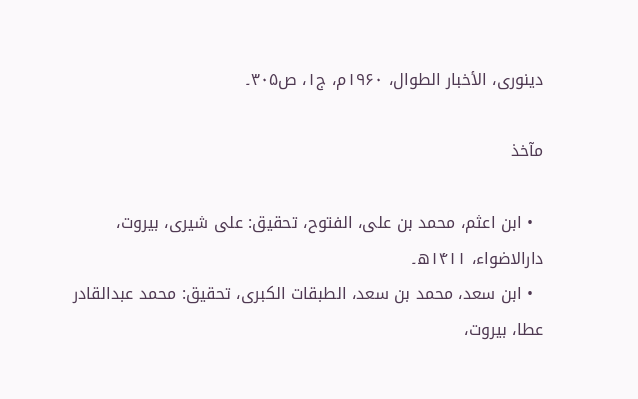دینوری، الأخبار الطوال، ۱۹۶۰م، ج۱، ص۳۰۵۔

مآخذ

  • ابن اعثم، محمد بن علی، الفتوح، تحقیق: علی شیری، بیروت، دارالاضواء، ۱۴۱۱ھ۔
  • ابن سعد، محمد بن سعد، الطبقات الکبری، تحقیق: محمد عبدالقادر عطا، بیروت،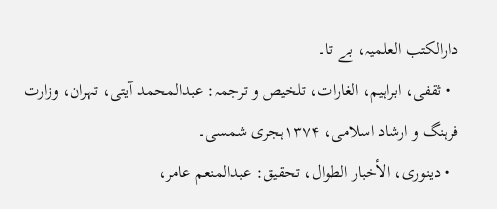دارالکتب العلمیہ، بے تا۔
  • ثقفی، ابراہیم، الغارات، تلخیص و ترجمہ: عبدالمحمد آیتی، تہران، وزارت فرہنگ و ارشاد اسلامی، ۱۳۷۴ہجری شمسی۔
  • دینوری، الأخبار الطوال، تحقیق: عبدالمنعم عامر،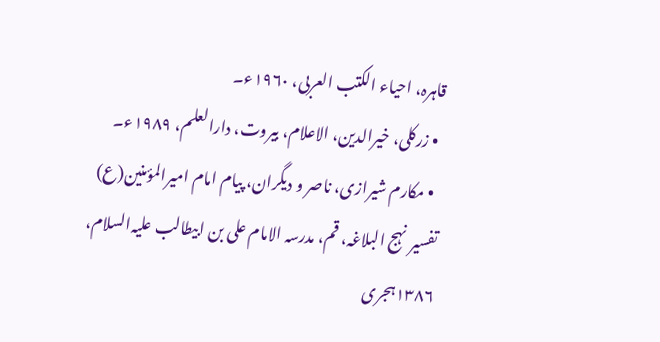قاہرہ، احیاء الکتب العربی، ۱۹۶۰ء۔
  • زرکلی، خیرالدین، الاعلام، بیروت، دارالعلم، ۱۹۸۹ء۔
  • مکارم شیرازی، ناصر و دیگران، پیام امام امیرالمؤمنین(ع) تفسیر نہج البلاغہ، قم، مدرسہ الامام علی بن ابیطالب علیہ‌السلام، ۱۳۸۶ہجری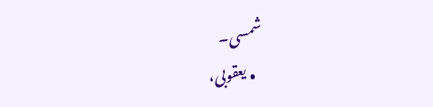شمسی۔
  • یعقوبی،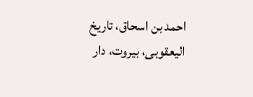احمد بن اسحاق، تاریخ الیعقوبی، بیروت، دار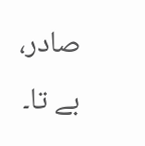صادر، بے تا۔